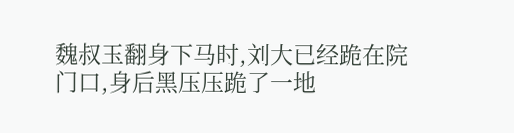魏叔玉翻身下马时,刘大已经跪在院门口,身后黑压压跪了一地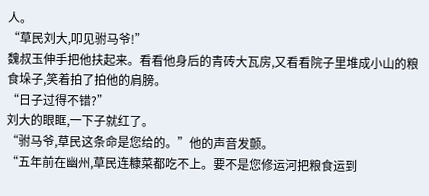人。
“草民刘大,叩见驸马爷!”
魏叔玉伸手把他扶起来。看看他身后的青砖大瓦房,又看看院子里堆成小山的粮食垛子,笑着拍了拍他的肩膀。
“日子过得不错?”
刘大的眼眶,一下子就红了。
“驸马爷,草民这条命是您给的。”他的声音发颤。
“五年前在幽州,草民连糠菜都吃不上。要不是您修运河把粮食运到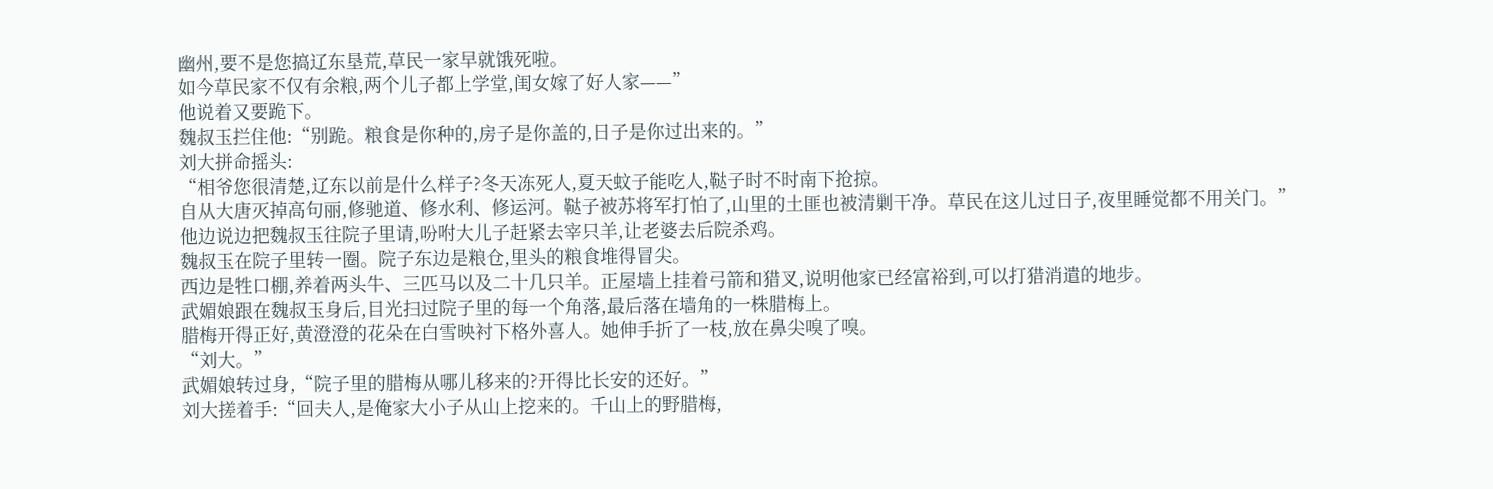幽州,要不是您搞辽东垦荒,草民一家早就饿死啦。
如今草民家不仅有余粮,两个儿子都上学堂,闺女嫁了好人家——”
他说着又要跪下。
魏叔玉拦住他:“别跪。粮食是你种的,房子是你盖的,日子是你过出来的。”
刘大拼命摇头:
“相爷您很清楚,辽东以前是什么样子?冬天冻死人,夏天蚊子能吃人,鞑子时不时南下抢掠。
自从大唐灭掉高句丽,修驰道、修水利、修运河。鞑子被苏将军打怕了,山里的土匪也被清剿干净。草民在这儿过日子,夜里睡觉都不用关门。”
他边说边把魏叔玉往院子里请,吩咐大儿子赶紧去宰只羊,让老婆去后院杀鸡。
魏叔玉在院子里转一圈。院子东边是粮仓,里头的粮食堆得冒尖。
西边是牲口棚,养着两头牛、三匹马以及二十几只羊。正屋墙上挂着弓箭和猎叉,说明他家已经富裕到,可以打猎消遣的地步。
武媚娘跟在魏叔玉身后,目光扫过院子里的每一个角落,最后落在墙角的一株腊梅上。
腊梅开得正好,黄澄澄的花朵在白雪映衬下格外喜人。她伸手折了一枝,放在鼻尖嗅了嗅。
“刘大。”
武媚娘转过身,“院子里的腊梅从哪儿移来的?开得比长安的还好。”
刘大搓着手:“回夫人,是俺家大小子从山上挖来的。千山上的野腊梅,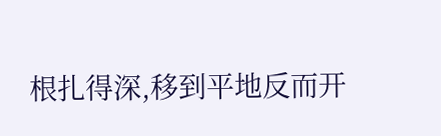根扎得深,移到平地反而开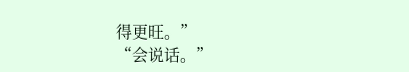得更旺。”
“会说话。”